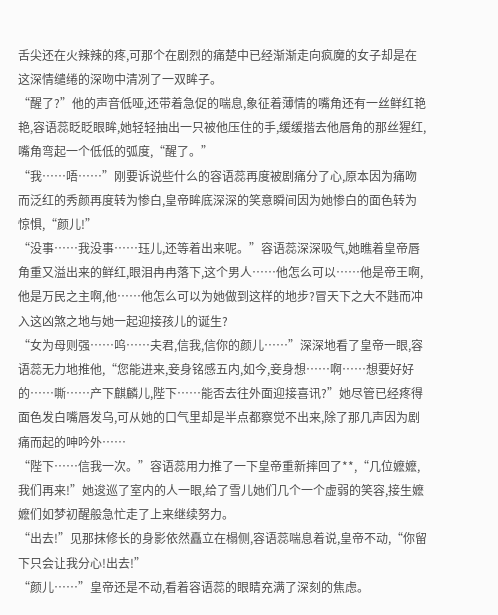舌尖还在火辣辣的疼,可那个在剧烈的痛楚中已经渐渐走向疯魔的女子却是在这深情缱绻的深吻中清冽了一双眸子。
“醒了?”他的声音低哑,还带着急促的喘息,象征着薄情的嘴角还有一丝鲜红艳艳,容语蕊眨眨眼眸,她轻轻抽出一只被他压住的手,缓缓揩去他唇角的那丝猩红,嘴角弯起一个低低的弧度,“醒了。”
“我……唔……”刚要诉说些什么的容语蕊再度被剧痛分了心,原本因为痛吻而泛红的秀颜再度转为惨白,皇帝眸底深深的笑意瞬间因为她惨白的面色转为惊惧,“颜儿!”
“没事……我没事……珏儿,还等着出来呢。”容语蕊深深吸气,她瞧着皇帝唇角重又溢出来的鲜红,眼泪冉冉落下,这个男人……他怎么可以……他是帝王啊,他是万民之主啊,他……他怎么可以为她做到这样的地步?冒天下之大不韪而冲入这凶煞之地与她一起迎接孩儿的诞生?
“女为母则强……呜……夫君,信我,信你的颜儿……”深深地看了皇帝一眼,容语蕊无力地推他,“您能进来,妾身铭感五内,如今,妾身想……啊……想要好好的……嘶……产下麒麟儿,陛下……能否去往外面迎接喜讯?”她尽管已经疼得面色发白嘴唇发乌,可从她的口气里却是半点都察觉不出来,除了那几声因为剧痛而起的呻吟外……
“陛下……信我一次。”容语蕊用力推了一下皇帝重新摔回了**,“几位嬷嬷,我们再来!”她逡巡了室内的人一眼,给了雪儿她们几个一个虚弱的笑容,接生嬷嬷们如梦初醒般急忙走了上来继续努力。
“出去!”见那抹修长的身影依然矗立在榻侧,容语蕊喘息着说,皇帝不动,“你留下只会让我分心!出去!”
“颜儿……”皇帝还是不动,看着容语蕊的眼睛充满了深刻的焦虑。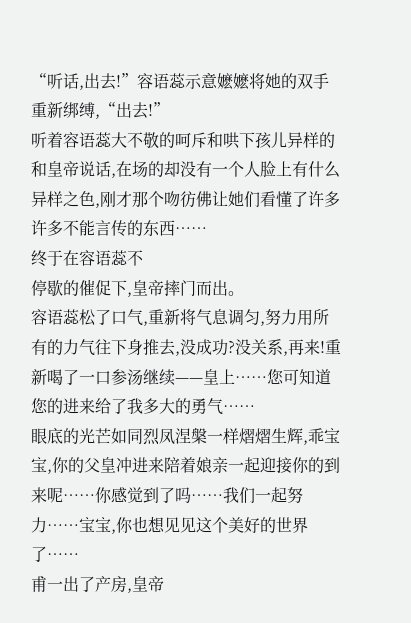“听话,出去!”容语蕊示意嬷嬷将她的双手重新绑缚,“出去!”
听着容语蕊大不敬的呵斥和哄下孩儿异样的和皇帝说话,在场的却没有一个人脸上有什么异样之色,刚才那个吻彷佛让她们看懂了许多许多不能言传的东西……
终于在容语蕊不
停歇的催促下,皇帝摔门而出。
容语蕊松了口气,重新将气息调匀,努力用所有的力气往下身推去,没成功?没关系,再来!重新喝了一口参汤继续——皇上……您可知道您的进来给了我多大的勇气……
眼底的光芒如同烈凤涅槃一样熠熠生辉,乖宝宝,你的父皇冲进来陪着娘亲一起迎接你的到来呢……你感觉到了吗……我们一起努力……宝宝,你也想见见这个美好的世界了……
甫一出了产房,皇帝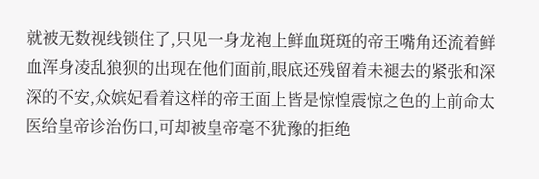就被无数视线锁住了,只见一身龙袍上鲜血斑斑的帝王嘴角还流着鲜血浑身凌乱狼狈的出现在他们面前,眼底还残留着未褪去的紧张和深深的不安,众嫔妃看着这样的帝王面上皆是惊惶震惊之色的上前命太医给皇帝诊治伤口,可却被皇帝毫不犹豫的拒绝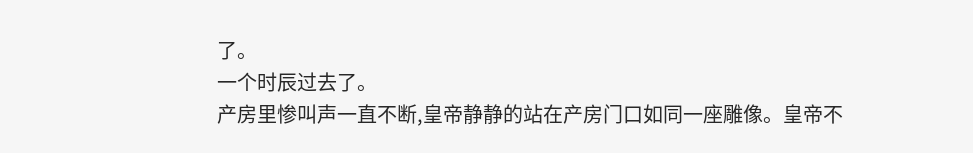了。
一个时辰过去了。
产房里惨叫声一直不断,皇帝静静的站在产房门口如同一座雕像。皇帝不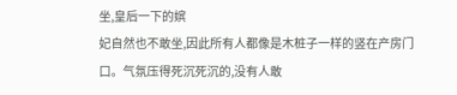坐,皇后一下的嫔
妃自然也不敢坐,因此所有人都像是木桩子一样的竖在产房门口。气氛压得死沉死沉的,没有人敢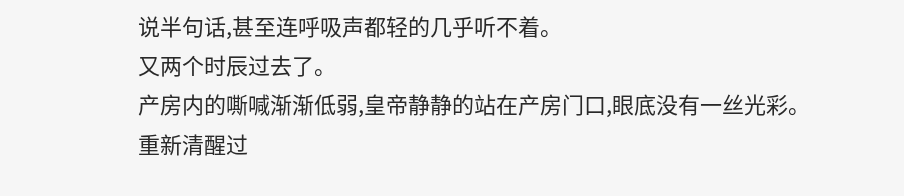说半句话,甚至连呼吸声都轻的几乎听不着。
又两个时辰过去了。
产房内的嘶喊渐渐低弱,皇帝静静的站在产房门口,眼底没有一丝光彩。重新清醒过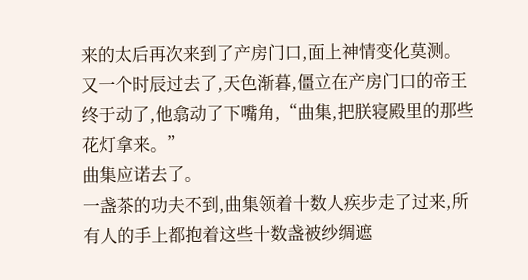来的太后再次来到了产房门口,面上神情变化莫测。
又一个时辰过去了,天色渐暮,僵立在产房门口的帝王终于动了,他翕动了下嘴角,“曲集,把朕寝殿里的那些花灯拿来。”
曲集应诺去了。
一盏茶的功夫不到,曲集领着十数人疾步走了过来,所有人的手上都抱着这些十数盏被纱绸遮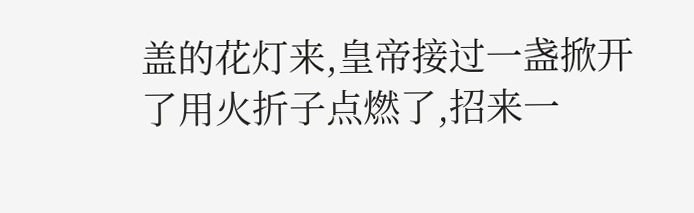盖的花灯来,皇帝接过一盏掀开了用火折子点燃了,招来一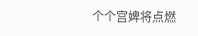个个宫婢将点燃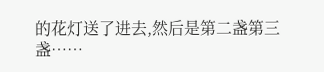的花灯送了进去,然后是第二盏第三盏……